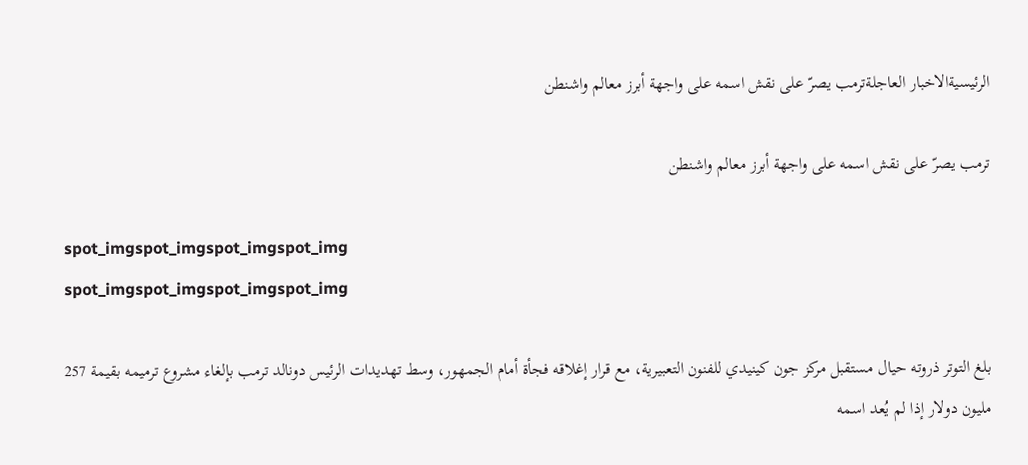الرئيسيةالاخبار العاجلةترمب يصرّ على نقش اسمه على واجهة أبرز معالم واشنطن

ترمب يصرّ على نقش اسمه على واجهة أبرز معالم واشنطن

spot_imgspot_imgspot_imgspot_img
spot_imgspot_imgspot_imgspot_img

بلغ التوتر ذروته حيال مستقبل مركز جون كينيدي للفنون التعبيرية، مع قرار إغلاقه فجأة أمام الجمهور، وسط تهديدات الرئيس دونالد ترمب بإلغاء مشروع ترميمه بقيمة 257 مليون دولار إذا لم يُعد اسمه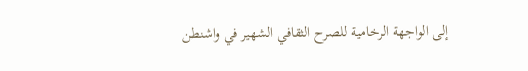إلى الواجهة الرخامية للصرح الثقافي الشهير في واشنطن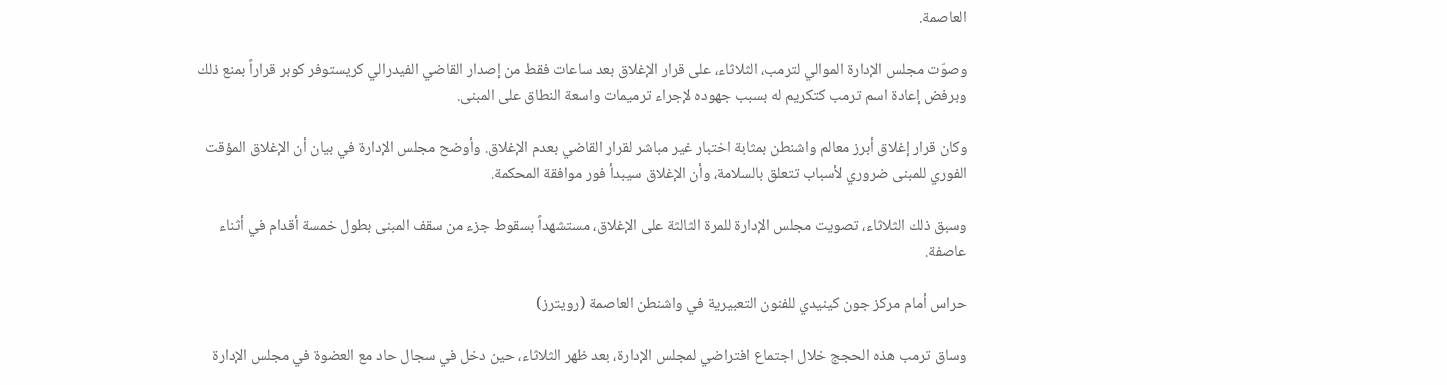العاصمة.

وصوّت مجلس الإدارة الموالي لترمب، الثلاثاء، على قرار الإغلاق بعد ساعات فقط من إصدار القاضي الفيدرالي كريستوفر كوبر قراراً بمنع ذلك وبرفض إعادة اسم ترمب كتكريم له بسبب جهوده لإجراء ترميمات واسعة النطاق على المبنى.

وكان قرار إغلاق أبرز معالم واشنطن بمثابة اختبار غير مباشر لقرار القاضي بعدم الإغلاق. وأوضح مجلس الإدارة في بيان أن الإغلاق المؤقت الفوري للمبنى ضروري لأسباب تتعلق بالسلامة، وأن الإغلاق سيبدأ فور موافقة المحكمة.

وسبق ذلك الثلاثاء، تصويت مجلس الإدارة للمرة الثالثة على الإغلاق، مستشهداً بسقوط جزء من سقف المبنى بطول خمسة أقدام في أثناء عاصفة.

حراس أمام مركز جون كينيدي للفنون التعبيرية في واشنطن العاصمة (رويترز)

وساق ترمب هذه الحجج خلال اجتماع افتراضي لمجلس الإدارة، بعد ظهر الثلاثاء، حين دخل في سجال حاد مع العضوة في مجلس الإدارة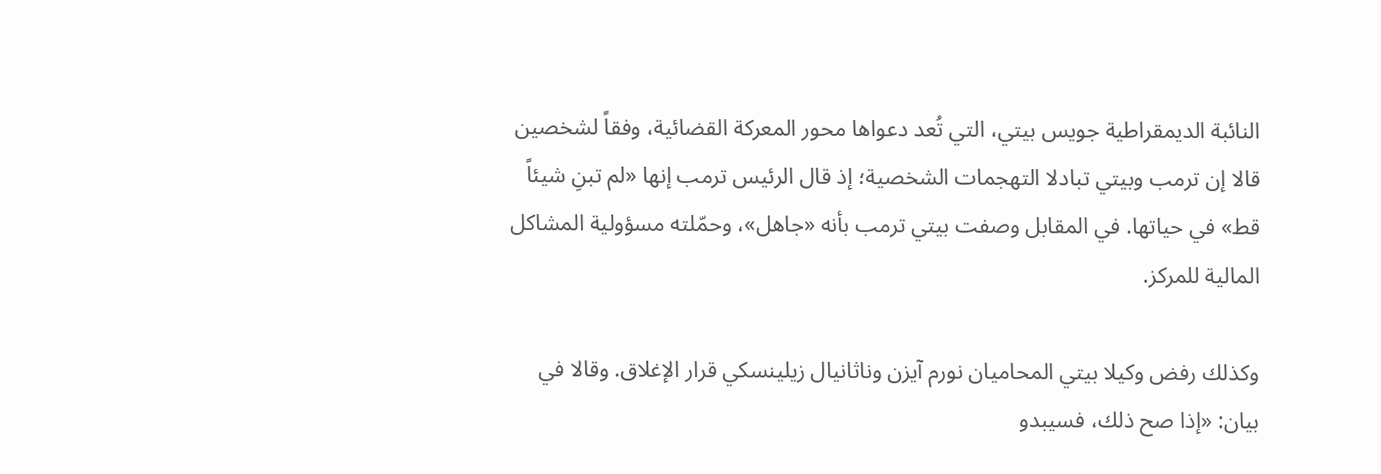النائبة الديمقراطية جويس بيتي، التي تُعد دعواها محور المعركة القضائية، وفقاً لشخصين قالا إن ترمب وبيتي تبادلا التهجمات الشخصية؛ إذ قال الرئيس ترمب إنها «لم تبنِ شيئاً قط» في حياتها. في المقابل وصفت بيتي ترمب بأنه «جاهل»، وحمّلته مسؤولية المشاكل المالية للمركز.

وكذلك رفض وكيلا بيتي المحاميان نورم آيزن وناثانيال زيلينسكي قرار الإغلاق. وقالا في بيان: «إذا صح ذلك، فسيبدو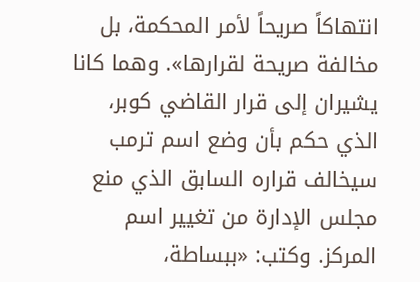انتهاكاً صريحاً لأمر المحكمة، بل مخالفة صريحة لقرارها». وهما كانا يشيران إلى قرار القاضي كوبر، الذي حكم بأن وضع اسم ترمب سيخالف قراره السابق الذي منع مجلس الإدارة من تغيير اسم المركز. وكتب: «ببساطة،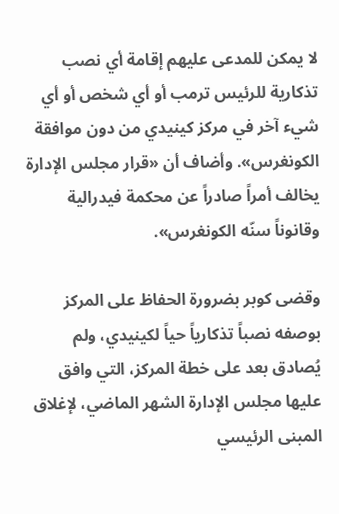لا يمكن للمدعى عليهم إقامة أي نصب تذكارية للرئيس ترمب أو أي شخص أو أي شيء آخر في مركز كينيدي من دون موافقة الكونغرس». وأضاف أن «قرار مجلس الإدارة يخالف أمراً صادراً عن محكمة فيدرالية وقانوناً سنّه الكونغرس».

وقضى كوبر بضرورة الحفاظ على المركز بوصفه نصباً تذكارياً حياً لكينيدي، ولم يُصادق بعد على خطة المركز، التي وافق عليها مجلس الإدارة الشهر الماضي، لإغلاق المبنى الرئيسي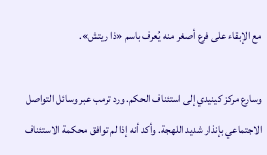مع الإبقاء على فرع أصغر منه يُعرف باسم «ذا ريتش».

وسارع مركز كينيدي إلى استئناف الحكم. ورد ترمب عبر وسائل التواصل الاجتماعي بإنذار شديد اللهجة. وأكد أنه إذا لم توافق محكمة الاستئناف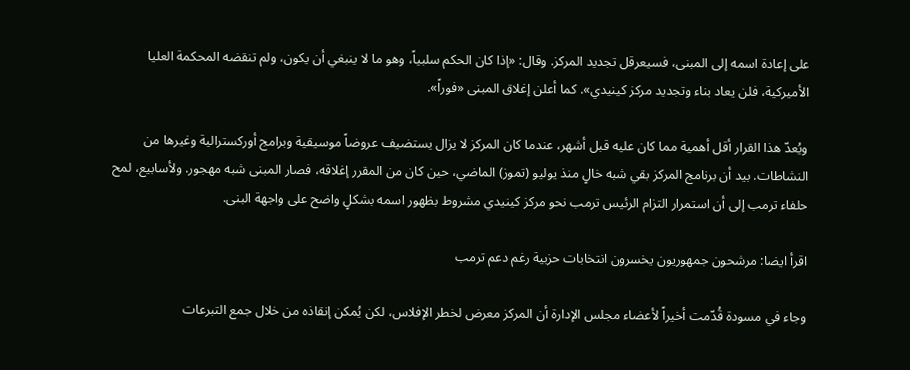على إعادة اسمه إلى المبنى، فسيعرقل تجديد المركز. وقال: «إذا كان الحكم سلبياً، وهو ما لا ينبغي أن يكون، ولم تنقضه المحكمة العليا الأميركية، فلن يعاد بناء وتجديد مركز كينيدي». كما أعلن إغلاق المبنى «فوراً».

ويُعدّ هذا القرار أقل أهمية مما كان عليه قبل أشهر، عندما كان المركز لا يزال يستضيف عروضاً موسيقية وبرامج أوركسترالية وغيرها من النشاطات. بيد أن برنامج المركز بقي شبه خالٍ منذ يوليو (تموز) الماضي، حين كان من المقرر إغلاقه، فصار المبنى شبه مهجور. ولأسابيع، لمح حلفاء ترمب إلى أن استمرار التزام الرئيس ترمب نحو مركز كينيدي مشروط بظهور اسمه بشكلٍ واضح على واجهة البنى.

اقرأ ايضا: مرشحون جمهوريون يخسرون انتخابات حزبية رغم دعم ترمب

وجاء في مسودة قُدّمت أخيراً لأعضاء مجلس الإدارة أن المركز معرض لخطر الإفلاس، لكن يُمكن إنقاذه من خلال جمع التبرعات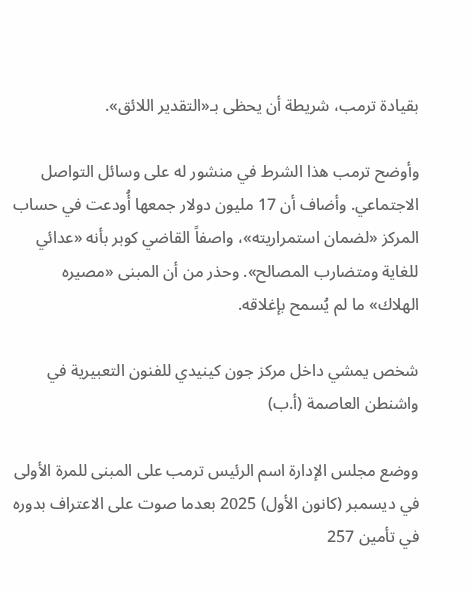بقيادة ترمب، شريطة أن يحظى بـ«التقدير اللائق».

وأوضح ترمب هذا الشرط في منشور له على وسائل التواصل الاجتماعي. وأضاف أن 17 مليون دولار جمعها أُودعت في حساب المركز «لضمان استمراريته»، واصفاً القاضي كوبر بأنه «عدائي للغاية ومتضارب المصالح». وحذر من أن المبنى «مصيره الهلاك» ما لم يُسمح بإغلاقه.

شخص يمشي داخل مركز جون كينيدي للفنون التعبيرية في واشنطن العاصمة (أ.ب)

ووضع مجلس الإدارة اسم الرئيس ترمب على المبنى للمرة الأولى في ديسمبر (كانون الأول) 2025 بعدما صوت على الاعتراف بدوره في تأمين 257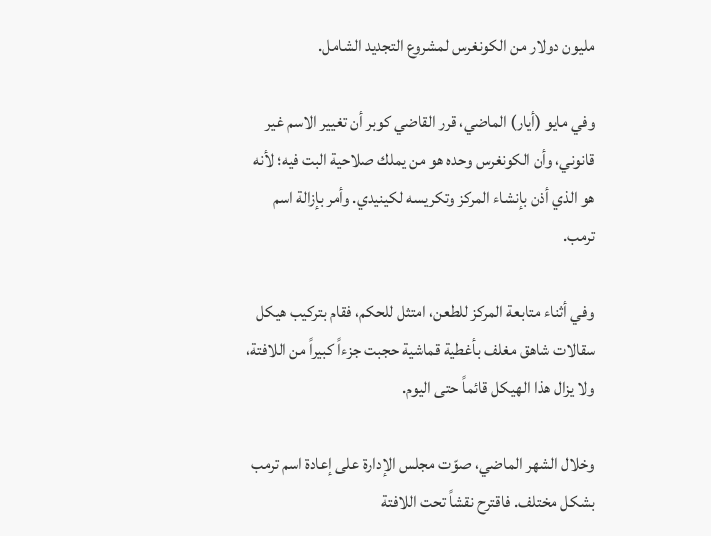مليون دولار من الكونغرس لمشروع التجديد الشامل.

وفي مايو (أيار) الماضي، قرر القاضي كوبر أن تغيير الاسم غير قانوني، وأن الكونغرس وحده هو من يملك صلاحية البت فيه؛ لأنه هو الذي أذن بإنشاء المركز وتكريسه لكينيدي. وأمر بإزالة اسم ترمب.

وفي أثناء متابعة المركز للطعن، امتثل للحكم، فقام بتركيب هيكل سقالات شاهق مغلف بأغطية قماشية حجبت جزءاً كبيراً من اللافتة، ولا يزال هذا الهيكل قائماً حتى اليوم.

وخلال الشهر الماضي، صوّت مجلس الإدارة على إعادة اسم ترمب بشكل مختلف. فاقترح نقشاً تحت اللافتة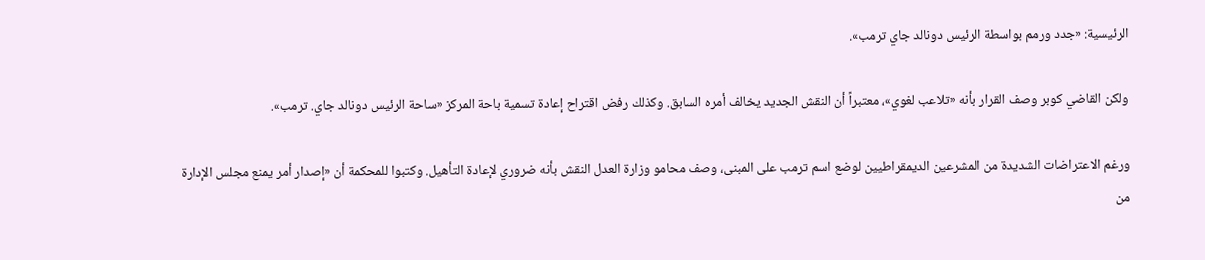الرئيسية: «جدد ورمم بواسطة الرئيس دونالد جاي ترمب».

ولكن القاضي كوبر وصف القرار بأنه «تلاعب لغوي»، معتبراً أن النقش الجديد يخالف أمره السابق. وكذلك رفض اقتراح إعادة تسمية باحة المركز «ساحة الرئيس دونالد جاي. ترمب».

ورغم الاعتراضات الشديدة من المشرعين الديمقراطيين لوضع اسم ترمب على المبنى، وصف محامو وزارة العدل النقش بأنه ضروري لإعادة التأهيل. وكتبوا للمحكمة أن «إصدار أمر يمنع مجلس الإدارة من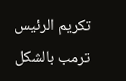تكريم الرئيس ترمب بالشكل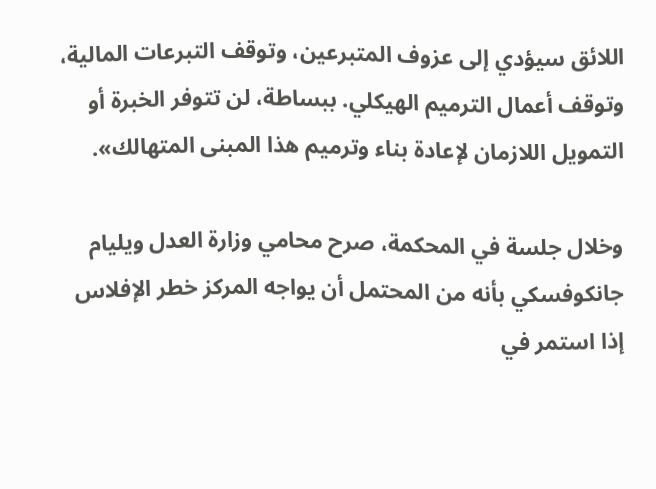اللائق سيؤدي إلى عزوف المتبرعين، وتوقف التبرعات المالية، وتوقف أعمال الترميم الهيكلي. ببساطة، لن تتوفر الخبرة أو التمويل اللازمان لإعادة بناء وترميم هذا المبنى المتهالك».

وخلال جلسة في المحكمة، صرح محامي وزارة العدل ويليام جانكوفسكي بأنه من المحتمل أن يواجه المركز خطر الإفلاس إذا استمر في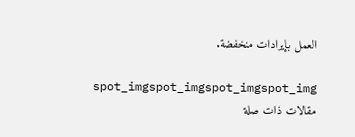العمل بإيرادات منخفضة.

spot_imgspot_imgspot_imgspot_img
مقالات ذات صلة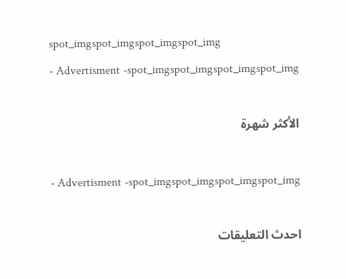spot_imgspot_imgspot_imgspot_img
- Advertisment -spot_imgspot_imgspot_imgspot_img

الأكثر شهرة

- Advertisment -spot_imgspot_imgspot_imgspot_img

احدث التعليقات